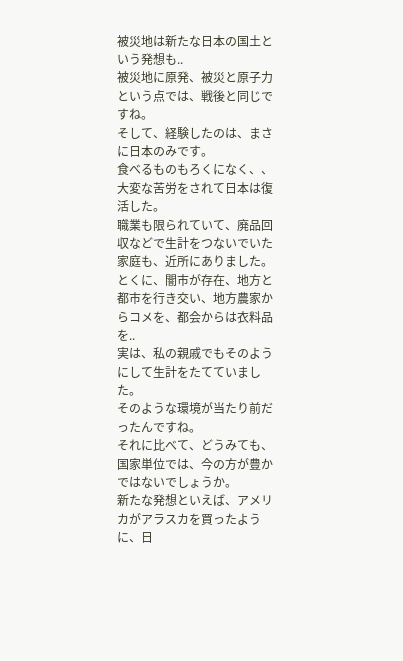被災地は新たな日本の国土という発想も..
被災地に原発、被災と原子力という点では、戦後と同じですね。
そして、経験したのは、まさに日本のみです。
食べるものもろくになく、、大変な苦労をされて日本は復活した。
職業も限られていて、廃品回収などで生計をつないでいた家庭も、近所にありました。
とくに、闇市が存在、地方と都市を行き交い、地方農家からコメを、都会からは衣料品を..
実は、私の親戚でもそのようにして生計をたてていました。
そのような環境が当たり前だったんですね。
それに比べて、どうみても、国家単位では、今の方が豊かではないでしょうか。
新たな発想といえば、アメリカがアラスカを買ったように、日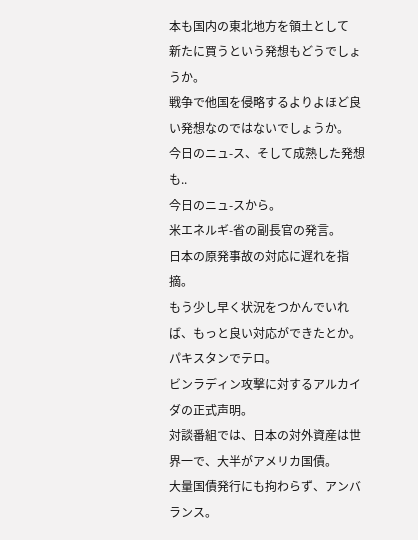本も国内の東北地方を領土として
新たに買うという発想もどうでしょうか。
戦争で他国を侵略するよりよほど良い発想なのではないでしょうか。
今日のニュ-ス、そして成熟した発想も..
今日のニュ-スから。
米エネルギ-省の副長官の発言。
日本の原発事故の対応に遅れを指摘。
もう少し早く状況をつかんでいれば、もっと良い対応ができたとか。
パキスタンでテロ。
ビンラディン攻撃に対するアルカイダの正式声明。
対談番組では、日本の対外資産は世界一で、大半がアメリカ国債。
大量国債発行にも拘わらず、アンバランス。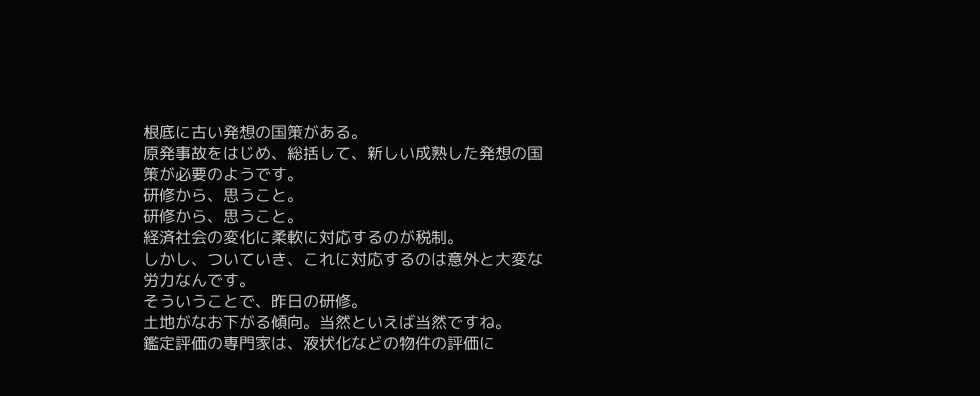根底に古い発想の国策がある。
原発事故をはじめ、総括して、新しい成熟した発想の国策が必要のようです。
研修から、思うこと。
研修から、思うこと。
経済社会の変化に柔軟に対応するのが税制。
しかし、ついていき、これに対応するのは意外と大変な労力なんです。
そういうことで、昨日の研修。
土地がなお下がる傾向。当然といえば当然ですね。
鑑定評価の専門家は、液状化などの物件の評価に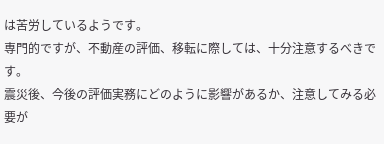は苦労しているようです。
専門的ですが、不動産の評価、移転に際しては、十分注意するべきです。
震災後、今後の評価実務にどのように影響があるか、注意してみる必要が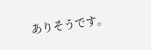ありそうです。